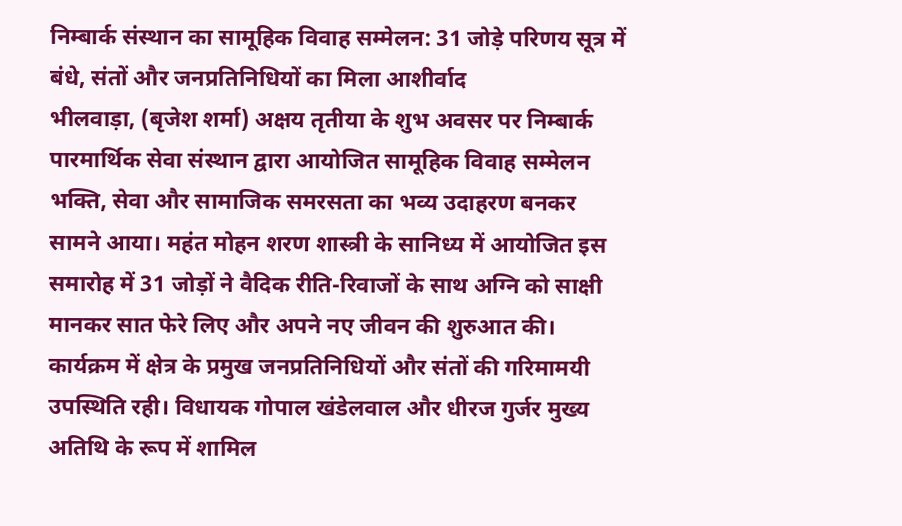निम्बार्क संस्थान का सामूहिक विवाह सम्मेलन: 31 जोड़े परिणय सूत्र में बंधे, संतों और जनप्रतिनिधियों का मिला आशीर्वाद
भीलवाड़ा, (बृजेश शर्मा) अक्षय तृतीया के शुभ अवसर पर निम्बार्क पारमार्थिक सेवा संस्थान द्वारा आयोजित सामूहिक विवाह सम्मेलन भक्ति, सेवा और सामाजिक समरसता का भव्य उदाहरण बनकर सामने आया। महंत मोहन शरण शास्त्री के सानिध्य में आयोजित इस समारोह में 31 जोड़ों ने वैदिक रीति-रिवाजों के साथ अग्नि को साक्षी मानकर सात फेरे लिए और अपने नए जीवन की शुरुआत की।
कार्यक्रम में क्षेत्र के प्रमुख जनप्रतिनिधियों और संतों की गरिमामयी उपस्थिति रही। विधायक गोपाल खंडेलवाल और धीरज गुर्जर मुख्य अतिथि के रूप में शामिल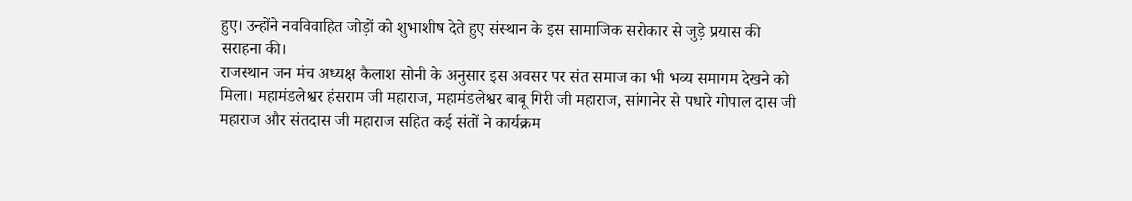हुए। उन्होंने नवविवाहित जोड़ों को शुभाशीष देते हुए संस्थान के इस सामाजिक सरोकार से जुड़े प्रयास की सराहना की।
राजस्थान जन मंच अध्यक्ष कैलाश सोनी के अनुसार इस अवसर पर संत समाज का भी भव्य समागम देखने को मिला। महामंडलेश्वर हंसराम जी महाराज, महामंडलेश्वर बाबू गिरी जी महाराज, सांगानेर से पधारे गोपाल दास जी महाराज और संतदास जी महाराज सहित कई संतों ने कार्यक्रम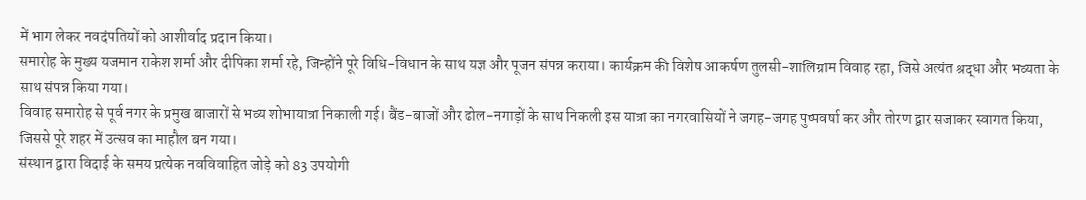में भाग लेकर नवदंपतियों को आशीर्वाद प्रदान किया।
समारोह के मुख्य यजमान राकेश शर्मा और दीपिका शर्मा रहे, जिन्होंने पूरे विधि-विधान के साथ यज्ञ और पूजन संपन्न कराया। कार्यक्रम की विशेष आकर्षण तुलसी-शालिग्राम विवाह रहा, जिसे अत्यंत श्रद्धा और भव्यता के साथ संपन्न किया गया।
विवाह समारोह से पूर्व नगर के प्रमुख बाजारों से भव्य शोभायात्रा निकाली गई। बैंड-बाजों और ढोल-नगाड़ों के साथ निकली इस यात्रा का नगरवासियों ने जगह-जगह पुष्पवर्षा कर और तोरण द्वार सजाकर स्वागत किया, जिससे पूरे शहर में उत्सव का माहौल बन गया।
संस्थान द्वारा विदाई के समय प्रत्येक नवविवाहित जोड़े को 83 उपयोगी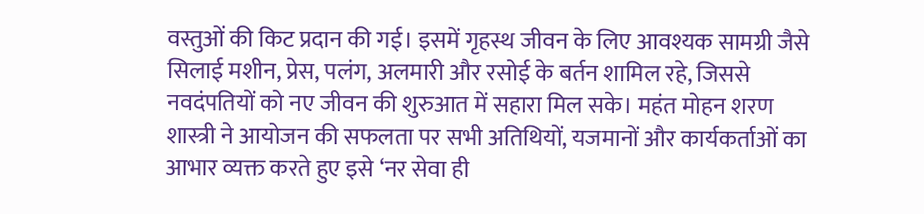वस्तुओं की किट प्रदान की गई। इसमें गृहस्थ जीवन के लिए आवश्यक सामग्री जैसे सिलाई मशीन, प्रेस, पलंग, अलमारी और रसोई के बर्तन शामिल रहे, जिससे नवदंपतियों को नए जीवन की शुरुआत में सहारा मिल सके। महंत मोहन शरण शास्त्री ने आयोजन की सफलता पर सभी अतिथियों, यजमानों और कार्यकर्ताओं का आभार व्यक्त करते हुए इसे ‘नर सेवा ही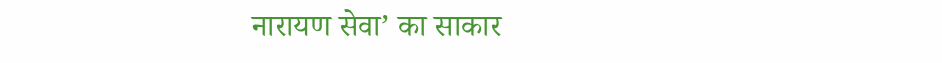नारायण सेवा’ का साकार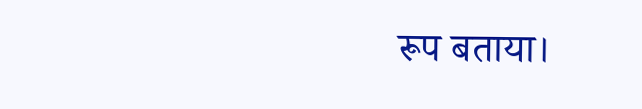रूप बताया।